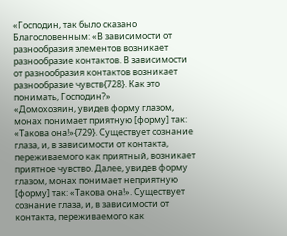«Господин, так было сказано Благословенным: «В зависимости от разнообразия элементов возникает разнообразие контактов. В зависимости от разнообразия контактов возникает разнообразие чувств{728}. Как это понимать, Господин?»
«Домохозяин, увидев форму глазом, монах понимает приятную [форму] так: «Такова она!»{729}. Существует сознание глаза, и, в зависимости от контакта, переживаемого как приятный, возникает приятное чувство. Далее, увидев форму глазом, монах понимает неприятную [форму] так: «Такова она!». Существует сознание глаза, и, в зависимости от контакта, переживаемого как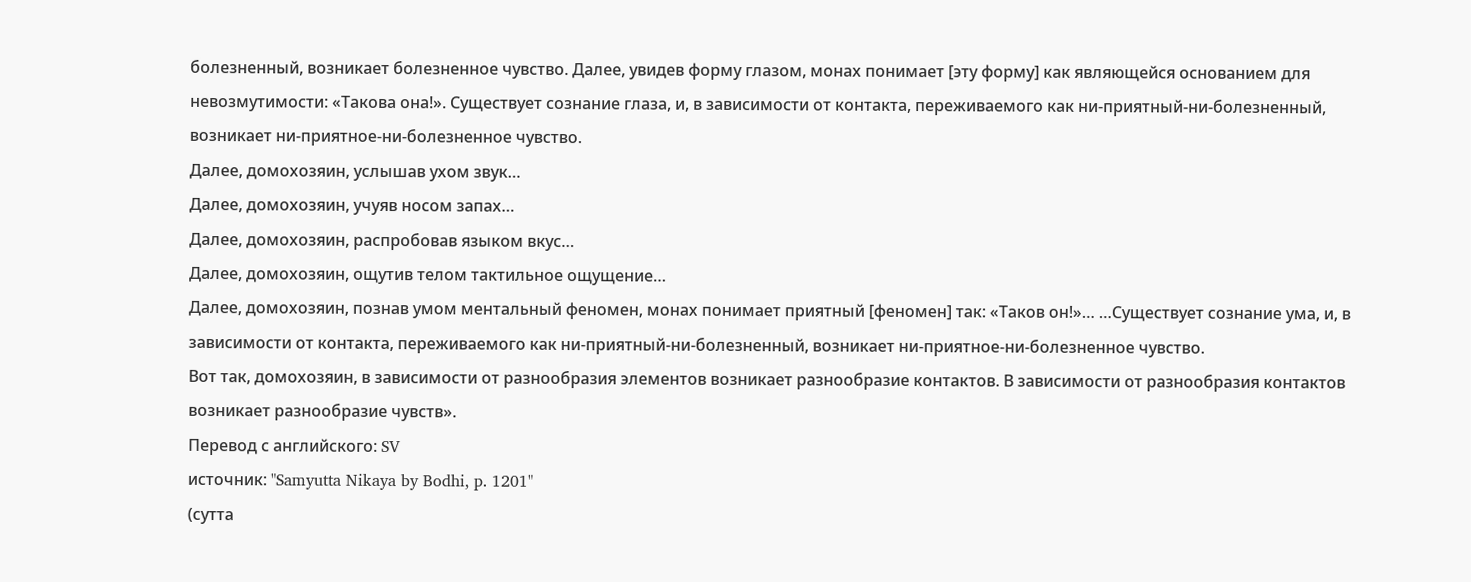болезненный, возникает болезненное чувство. Далее, увидев форму глазом, монах понимает [эту форму] как являющейся основанием для невозмутимости: «Такова она!». Существует сознание глаза, и, в зависимости от контакта, переживаемого как ни-приятный-ни-болезненный, возникает ни-приятное-ни-болезненное чувство.
Далее, домохозяин, услышав ухом звук…
Далее, домохозяин, учуяв носом запах…
Далее, домохозяин, распробовав языком вкус…
Далее, домохозяин, ощутив телом тактильное ощущение…
Далее, домохозяин, познав умом ментальный феномен, монах понимает приятный [феномен] так: «Таков он!»… …Существует сознание ума, и, в зависимости от контакта, переживаемого как ни-приятный-ни-болезненный, возникает ни-приятное-ни-болезненное чувство.
Вот так, домохозяин, в зависимости от разнообразия элементов возникает разнообразие контактов. В зависимости от разнообразия контактов возникает разнообразие чувств».
Перевод с английского: SV
источник: "Samyutta Nikaya by Bodhi, p. 1201"
(сутта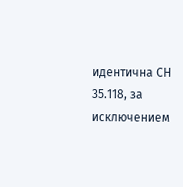идентична СН 35.118, за исключением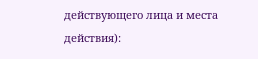действующего лица и места действия):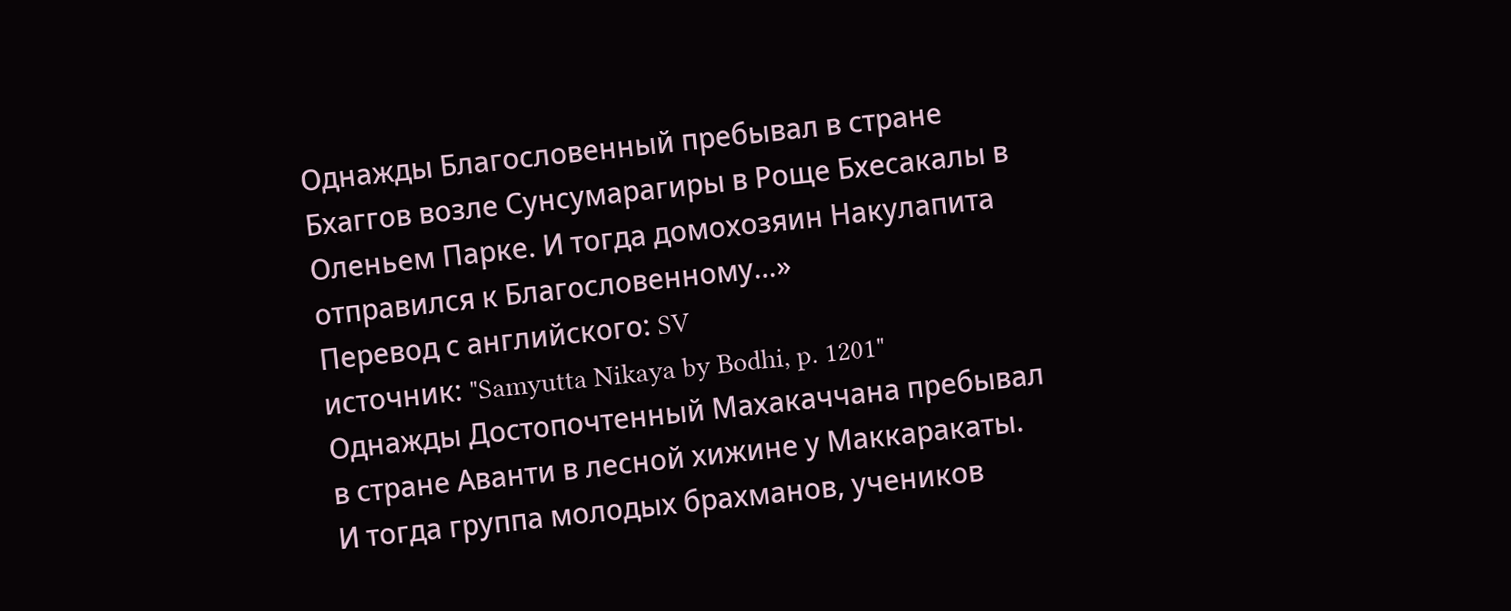Однажды Благословенный пребывал в стране Бхаггов возле Сунсумарагиры в Роще Бхесакалы в Оленьем Парке. И тогда домохозяин Накулапита отправился к Благословенному…»
Перевод с английского: SV
источник: "Samyutta Nikaya by Bodhi, p. 1201"
Однажды Достопочтенный Махакаччана пребывал в стране Аванти в лесной хижине у Маккаракаты. И тогда группа молодых брахманов, учеников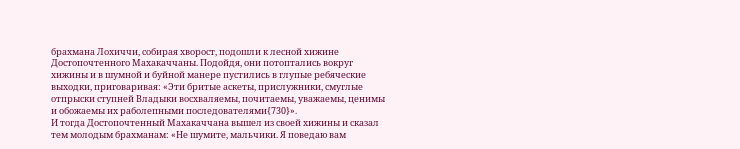брахмана Лохиччи, собирая хворост, подошли к лесной хижине Достопочтенного Махакаччаны. Подойдя, они потоптались вокруг хижины и в шумной и буйной манере пустились в глупые ребяческие выходки, приговаривая: «Эти бритые аскеты, прислужники, смуглые отпрыски ступней Владыки восхваляемы, почитаемы, уважаемы, ценимы и обожаемы их раболепными последователями{730}».
И тогда Достопочтенный Махакаччана вышел из своей хижины и сказал тем молодым брахманам: «Не шумите, мальчики. Я поведаю вам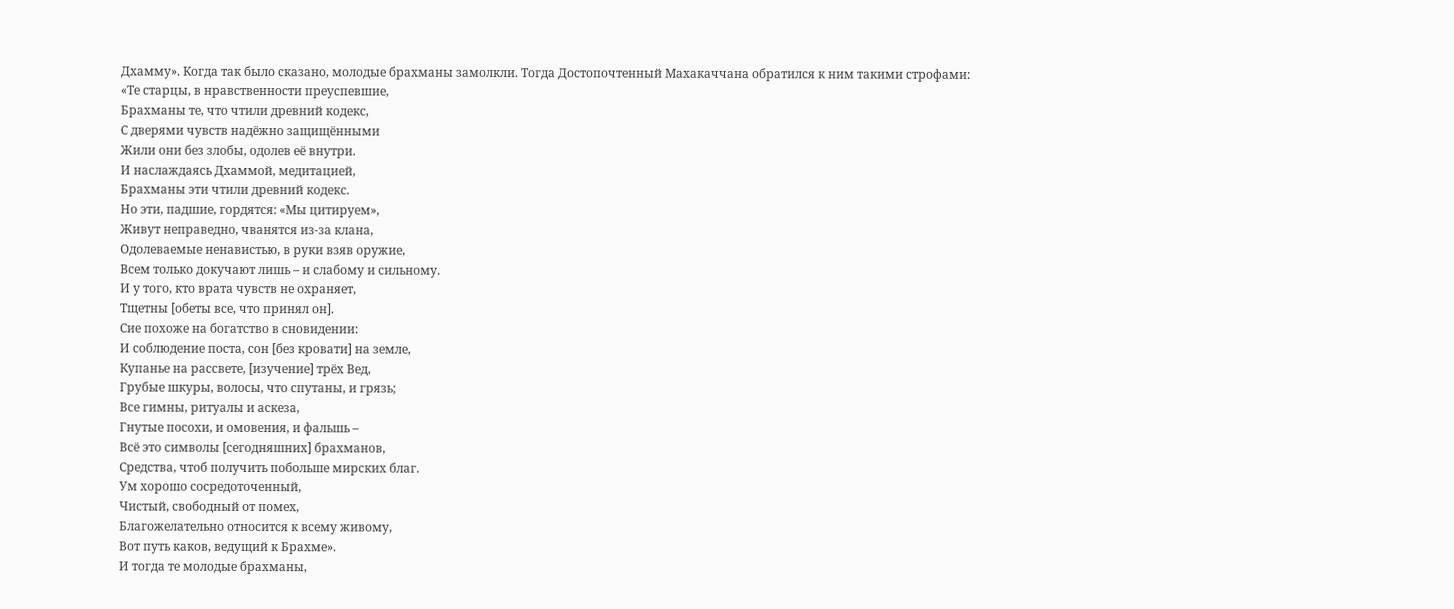Дхамму». Когда так было сказано, молодые брахманы замолкли. Тогда Достопочтенный Махакаччана обратился к ним такими строфами:
«Те старцы, в нравственности преуспевшие,
Брахманы те, что чтили древний кодекс,
С дверями чувств надёжно защищёнными
Жили они без злобы, одолев её внутри.
И наслаждаясь Дхаммой, медитацией,
Брахманы эти чтили древний кодекс.
Но эти, падшие, гордятся: «Мы цитируем»,
Живут неправедно, чванятся из-за клана,
Одолеваемые ненавистью, в руки взяв оружие,
Всем только докучают лишь – и слабому и сильному.
И у того, кто врата чувств не охраняет,
Тщетны [обеты все, что принял он].
Сие похоже на богатство в сновидении:
И соблюдение поста, сон [без кровати] на земле,
Купанье на рассвете, [изучение] трёх Вед,
Грубые шкуры, волосы, что спутаны, и грязь;
Все гимны, ритуалы и аскеза,
Гнутые посохи, и омовения, и фальшь –
Всё это символы [сегодняшних] брахманов,
Средства, чтоб получить побольше мирских благ.
Ум хорошо сосредоточенный,
Чистый, свободный от помех,
Благожелательно относится к всему живому,
Вот путь каков, ведущий к Брахме».
И тогда те молодые брахманы,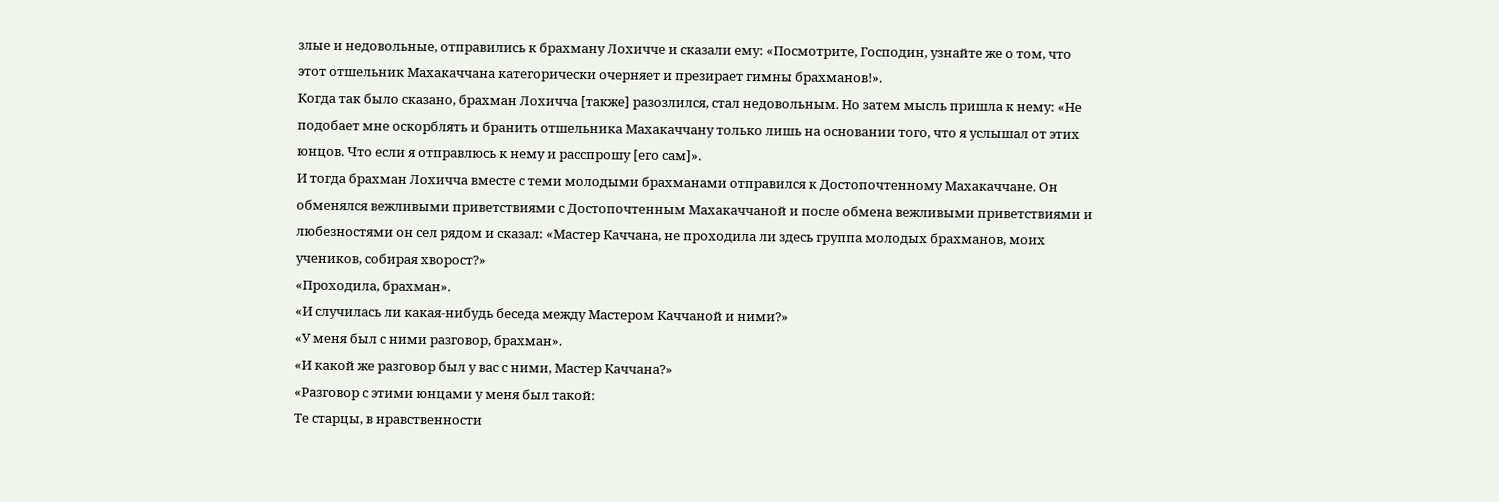злые и недовольные, отправились к брахману Лохичче и сказали ему: «Посмотрите, Господин, узнайте же о том, что этот отшельник Махакаччана категорически очерняет и презирает гимны брахманов!».
Когда так было сказано, брахман Лохичча [также] разозлился, стал недовольным. Но затем мысль пришла к нему: «Не подобает мне оскорблять и бранить отшельника Махакаччану только лишь на основании того, что я услышал от этих юнцов. Что если я отправлюсь к нему и расспрошу [его сам]».
И тогда брахман Лохичча вместе с теми молодыми брахманами отправился к Достопочтенному Махакаччане. Он обменялся вежливыми приветствиями с Достопочтенным Махакаччаной и после обмена вежливыми приветствиями и любезностями он сел рядом и сказал: «Мастер Каччана, не проходила ли здесь группа молодых брахманов, моих учеников, собирая хворост?»
«Проходила, брахман».
«И случилась ли какая-нибудь беседа между Мастером Каччаной и ними?»
«У меня был с ними разговор, брахман».
«И какой же разговор был у вас с ними, Мастер Каччана?»
«Разговор с этими юнцами у меня был такой:
Те старцы, в нравственности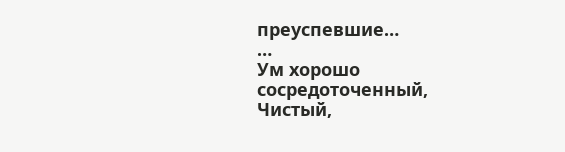преуспевшие…
…
Ум хорошо сосредоточенный,
Чистый,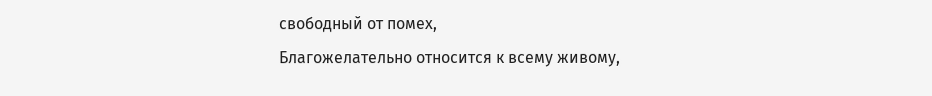свободный от помех,
Благожелательно относится к всему живому,